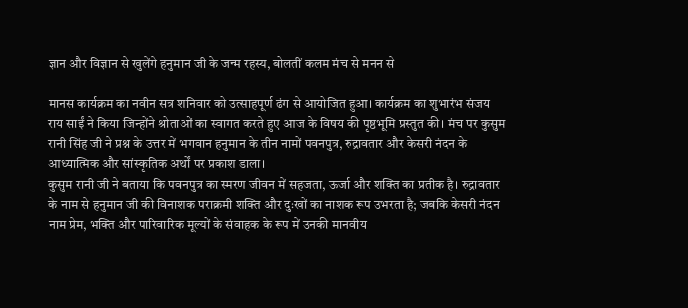ज्ञान और विज्ञान से खुलेंगे हनुमान जी के जन्म रहस्य, बोलतीं कलम मंच से मनन से

मानस कार्यक्रम का नवीन सत्र शनिवार को उत्साहपूर्ण ढंग से आयोजित हुआ। कार्यक्रम का शुभारंभ संजय राय साईं ने किया जिन्होंने श्रोताओं का स्वागत करते हुए आज के विषय की पृष्ठभूमि प्रस्तुत की। मंच पर कुसुम रानी सिंह जी ने प्रश्न के उत्तर में भगवान हनुमान के तीन नामों पवनपुत्र, रुद्रावतार और केसरी नंदन के आध्यात्मिक और सांस्कृतिक अर्थों पर प्रकाश डाला।
कुसुम रानी जी ने बताया कि पवनपुत्र का स्मरण जीवन में सहजता, ऊर्जा और शक्ति का प्रतीक है। रुद्रावतार के नाम से हनुमान जी की विनाशक पराक्रमी शक्ति और दुःखों का नाशक रूप उभरता है; जबकि केसरी नंदन नाम प्रेम, भक्ति और पारिवारिक मूल्यों के संवाहक के रूप में उनकी मानवीय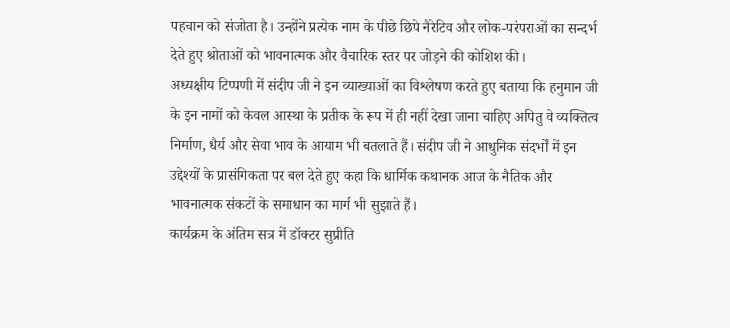पहचान को संजोता है। उन्होंने प्रत्येक नाम के पीछे छिपे नैरेटिव और लोक-परंपराओं का सन्दर्भ देते हुए श्रोताओं को भावनात्मक और वैचारिक स्तर पर जोड़ने की कोशिश की।
अध्यक्षीय टिप्पणी में संदीप जी ने इन व्याख्याओं का विश्लेषण करते हुए बताया कि हनुमान जी के इन नामों को केवल आस्था के प्रतीक के रूप में ही नहीं देखा जाना चाहिए अपितु वे व्यक्तित्व निर्माण, धैर्य और सेवा भाव के आयाम भी बतलाते हैं। संदीप जी ने आधुनिक संदर्भों में इन उद्देश्यों के प्रासंगिकता पर बल देते हुए कहा कि धार्मिक कथानक आज के नैतिक और भावनात्मक संकटों के समाधान का मार्ग भी सुझाते हैं।
कार्यक्रम के अंतिम सत्र में डॉक्टर सुप्रीति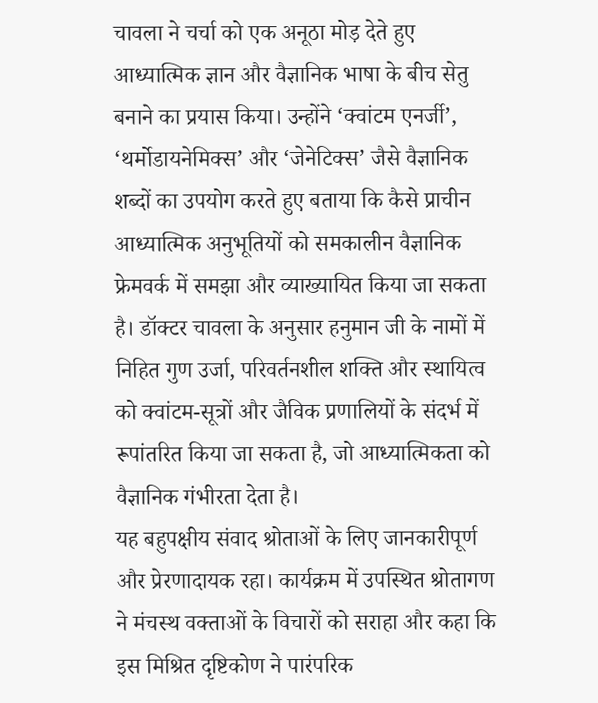चावला ने चर्चा को एक अनूठा मोड़ देते हुए आध्यात्मिक ज्ञान और वैज्ञानिक भाषा के बीच सेतु बनाने का प्रयास किया। उन्होंने ‘क्वांटम एनर्जी’, ‘थर्मोडायनेमिक्स’ और ‘जेनेटिक्स’ जैसे वैज्ञानिक शब्दों का उपयोग करते हुए बताया कि कैसे प्राचीन आध्यात्मिक अनुभूतियों को समकालीन वैज्ञानिक फ्रेमवर्क में समझा और व्याख्यायित किया जा सकता है। डॉक्टर चावला के अनुसार हनुमान जी के नामों में निहित गुण उर्जा, परिवर्तनशील शक्ति और स्थायित्व को क्वांटम-सूत्रों और जैविक प्रणालियों के संदर्भ में रूपांतरित किया जा सकता है, जो आध्यात्मिकता को वैज्ञानिक गंभीरता देता है।
यह बहुपक्षीय संवाद श्रोताओं के लिए जानकारीपूर्ण और प्रेरणादायक रहा। कार्यक्रम में उपस्थित श्रोतागण ने मंचस्थ वक्ताओं के विचारों को सराहा और कहा कि इस मिश्रित दृष्टिकोण ने पारंपरिक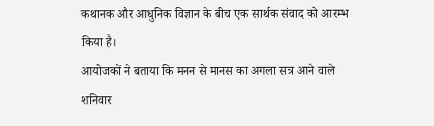कथानक और आधुनिक विज्ञान के बीच एक सार्थक संवाद को आरम्भ किया है।
आयोजकों ने बताया कि मनन से मानस का अगला सत्र आने वाले शनिवार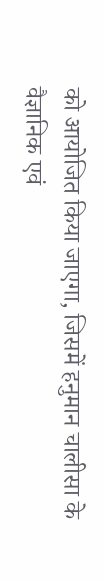को आयोजित किया जाएगा, जिसमें हनुमान चालीसा के वैज्ञानिक एवं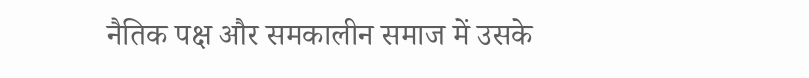नैतिक पक्ष और समकालीन समाज में उसके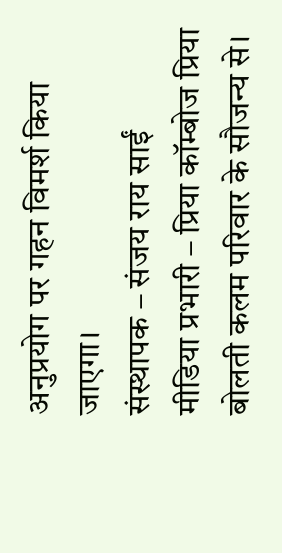अनुप्रयोग पर गहन विमर्श किया जाएगा।
संस्थापक – संजय राय साईं
मीडिया प्रभारी – प्रिया कॉम्बोज प्रिया
बोलती कलम परिवार के सौजन्य से।